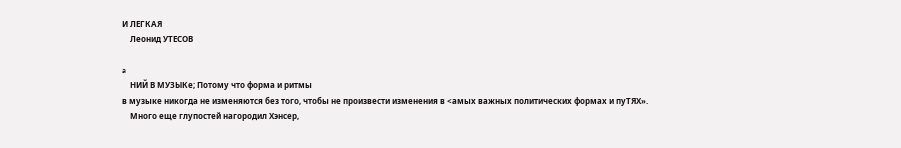И ЛЕГКАЯ
    Леонид УТЕСОВ

a
    НИЙ В МУЗЫКе; Потому что форма и ритмы
в музыке никогда не изменяются без того, чтобы не произвести изменения в <амых важных политических формах и пуТЯХ».
    Много еще глупостей нагородил Хэнсер,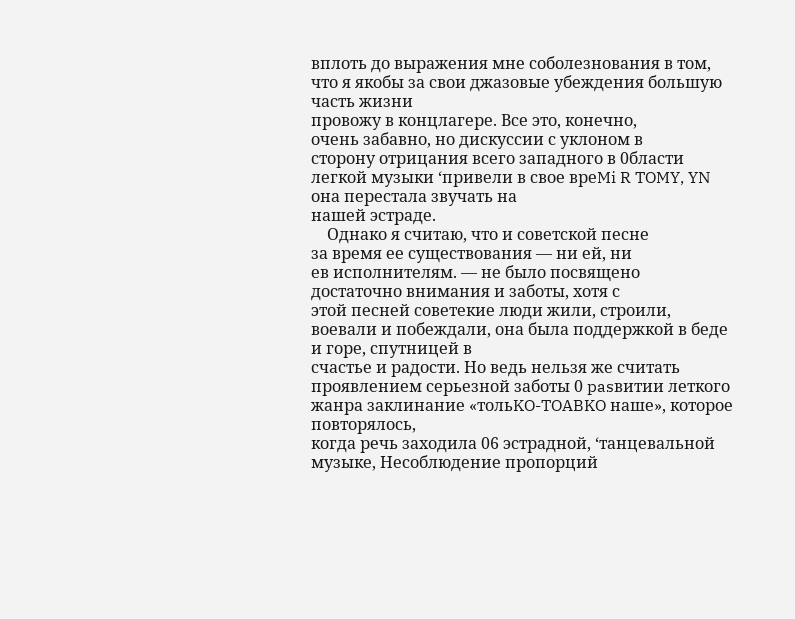вплоть до выражения мне соболезнования в том, что я якобы за свои джазовые убеждения большую часть жизни
провожу в концлагере. Все это, конечно,
очень забавно, но дискуссии с уклоном в
сторону отрицания всего западного в 0бласти легкой музыки ‘привели в свое вреMi R TOMY, YN она перестала звучать на
нашей эстраде.
    Однако я считаю, что и советской песне
за время ее существования — ни ей, ни
ев исполнителям. — не было посвящено
достаточно внимания и заботы, хотя с
этой песней советекие люди жили, строили, воевали и побеждали, она была поддержкой в беде и горе, спутницей в
счастье и радости. Но ведь нельзя же считать проявлением серьезной заботы 0 pasвитии леткого жанра заклинание «тольKO-TOABKO наше», которое повторялось,
когда речь заходила 06 эстрадной, ‘танцевальной музыке, Несоблюдение пропорций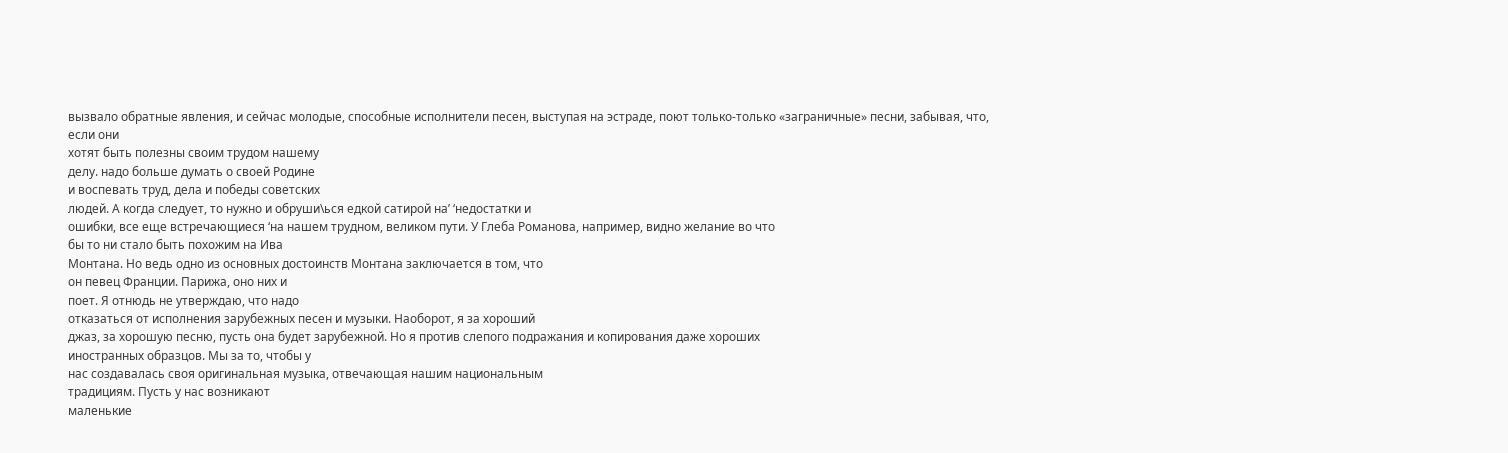вызвало обратные явления, и сейчас молодые, способные исполнители песен, выступая на эстраде, поют только-только «заграничные» песни, забывая, что, если они
хотят быть полезны своим трудом нашему
делу. надо больше думать о своей Родине
и воспевать труд, дела и победы советских
людей. А когда следует, то нужно и обруши\ься едкой сатирой на’ ‘недостатки и
ошибки, все еще встречающиеся ‘на нашем трудном, великом пути. У Глеба Романова, например, видно желание во что
бы то ни стало быть похожим на Ива
Монтана. Но ведь одно из основных достоинств Монтана заключается в том, что
он певец Франции. Парижа, оно них и
поет. Я отнюдь не утверждаю, что надо
отказаться от исполнения зарубежных песен и музыки. Наоборот, я за хороший
джаз, за хорошую песню, пусть она будет зарубежной. Но я против слепого подражания и копирования даже хороших
иностранных образцов. Мы за то, чтобы у
нас создавалась своя оригинальная музыка, отвечающая нашим национальным
традициям. Пусть у нас возникают
маленькие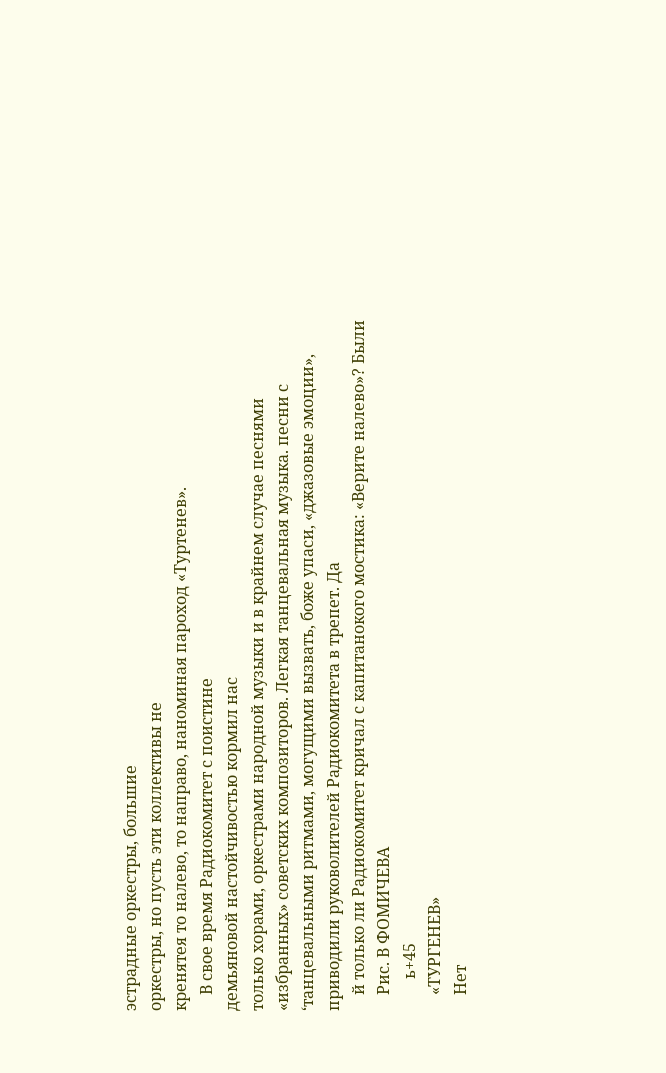эстрадные оркестры, большие
оркестры, но пусть эти коллективы не
кренятея то налево, то направо, наноминая пароход «Туртенев».
    В свое время Радиокомитет с поистине
демьяновой настойчивостью кормил нас
только хорами, оркестрами народной музыки и в крайнем случае песнями «избранных» советских композиторов. Легкая танцевальная музыка. песни с ‘танцевальными ритмами, могущими вызвать, боже упаси, «джазовые эмоции», приводили руковолителей Радиокомитета в трепет. Да
    й только ли Радиокомитет кричал с капитанокого мостика: «Верите налево»? Были
    Рис. В ФОМИЧЕВА
        ь+45
    «ТУРГЕНЕВ»
    Нет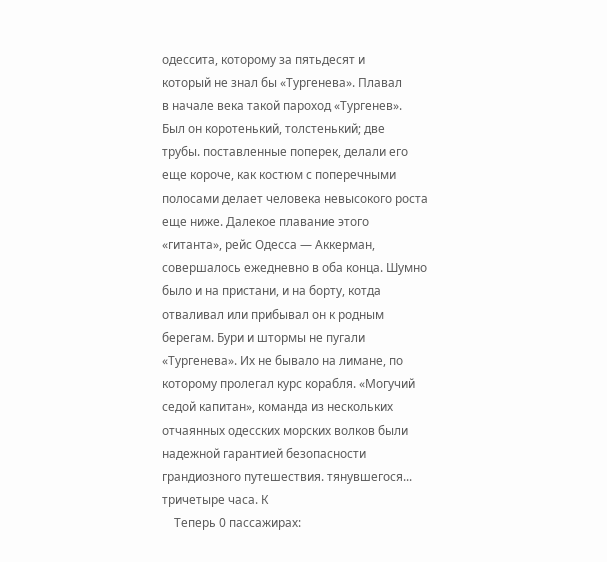одессита, которому за пятьдесят и
который не знал бы «Тургенева». Плавал
в начале века такой пароход «Тургенев».
Был он коротенький, толстенький; две
трубы. поставленные поперек, делали его
еще короче, как костюм с поперечными
полосами делает человека невысокого роста
еще ниже. Далекое плавание этого «гитанта», рейс Одесса — Аккерман, совершалось ежедневно в оба конца. Шумно
было и на пристани, и на борту, котда
отваливал или прибывал он к родным
берегам. Бури и штормы не пугали «Тургенева». Их не бывало на лимане, по которому пролегал курс корабля. «Могучий
седой капитан», команда из нескольких
отчаянных одесских морских волков были
надежной гарантией безопасности  грандиозного путешествия. тянувшегося... тричетыре часа. К
    Теперь 0 пассажирах: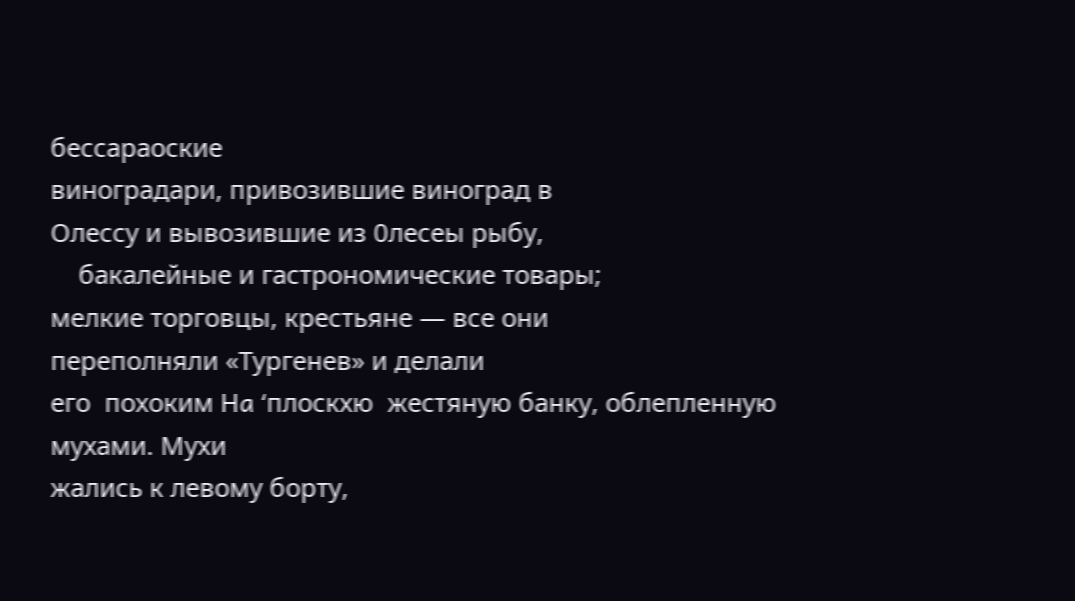бессараоские
виноградари, привозившие виноград в
Олессу и вывозившие из 0лесеы рыбу,
    бакалейные и гастрономические товары;
мелкие торговцы, крестьяне — все они
переполняли «Тургенев» и делали
его  похоким Ha ‘плоскхю  жестяную банку, облепленную мухами. Мухи
жались к левому борту,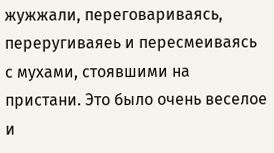жужжали, переговариваясь, переругиваяеь и пересмеиваясь
с мухами, стоявшими на пристани. Это было очень веселое и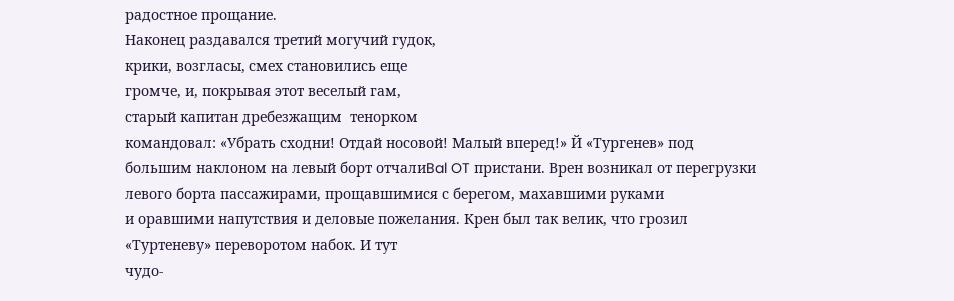радостное прощание.
Наконец раздавался третий могучий гудок,
крики, возгласы, смех становились еще
громче, и, покрывая этот веселый гам,
старый капитан дребезжащим  тенорком
командовал: «Убрать сходни! Отдай носовой! Малый вперед!» Й «Тургенев» под
большим наклоном на левый борт отчалиBal OT пристани. Врен возникал от перегрузки левого борта пассажирами, прощавшимися с берегом, махавшими руками
и оравшими напутствия и деловые пожелания. Крен был так велик, что грозил
«Туртеневу» переворотом набок. И тут
чудо-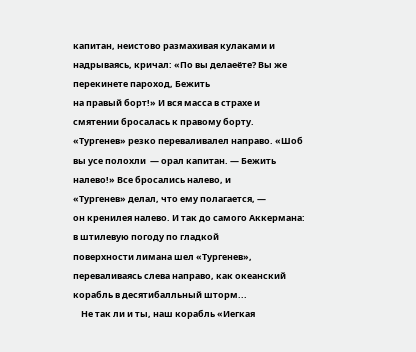капитан, неистово размахивая кулаками и надрываясь, кричал: «По вы делаеёте? Вы же перекинете пароход, Бежить
на правый борт!» И вся масса в страхе и
смятении бросалась к правому борту. «Тургенев» резко переваливалел направо. «Шоб
вы усе полохли  — орал капитан. — Бежить налево!» Все бросались налево, и
«Тургенев» делал, что ему полагается, —
он кренилея налево. И так до самого Аккермана: в штилевую погоду по гладкой
поверхности лимана шел «Тургенев»,
переваливаясь слева направо, как океанский корабль в десятибалльный шторм...
    Не так ли и ты, наш корабль «Иегкая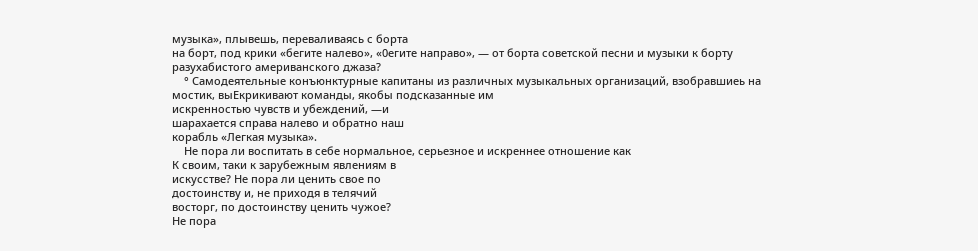музыка», плывешь, переваливаясь с борта
на борт, под крики «бегите налево», «0егите направо», — от борта советской песни и музыки к борту разухабистого америванского джаза?
    ° Самодеятельные конъюнктурные капитаны из различных музыкальных организаций, взобравшиеь на мостик, выЕкрикивают команды, якобы подсказанные им
искренностью чувств и убеждений, —и
шарахается справа налево и обратно наш
корабль «Легкая музыка».
    Не пора ли воспитать в себе нормальное, серьезное и искреннее отношение как
К своим, таки к зарубежным явлениям в
искусстве? Не пора ли ценить свое по
достоинству и, не приходя в телячий
восторг, по достоинству ценить чужое?
Не пора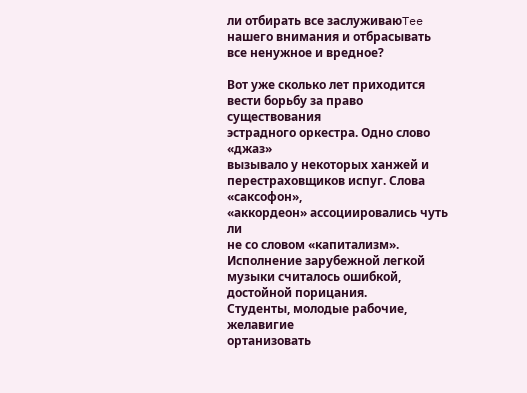ли отбирать все заслуживаюTee нашего внимания и отбрасывать
все ненужное и вредное?

Вот уже сколько лет приходится
вести борьбу за право существования
эстрадного оркестра. Одно слово «джаз»
вызывало у некоторых ханжей и перестраховщиков испуг. Слова «саксофон»,
«аккордеон» ассоциировались чуть ли
не со словом «капитализм». Исполнение зарубежной легкой музыки считалось ошибкой, достойной порицания.
Студенты, молодые рабочие, желавигие
ортанизовать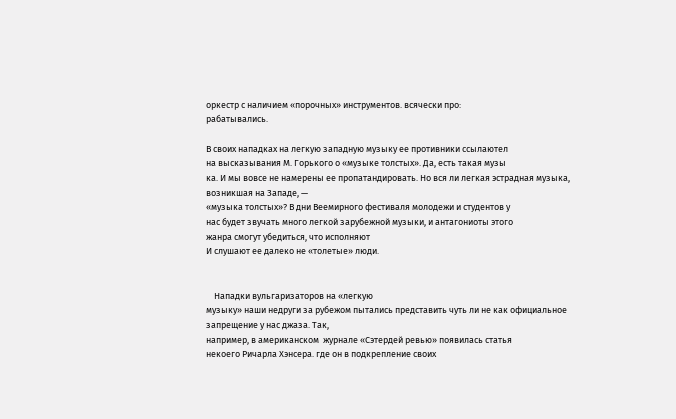оркестр с наличием «порочных» инструментов. всячески про:
рабатывались.

В своих нападках на легкую западную музыку ее противники ссылаютел
на высказывания М. Горького о «музыке толстых». Да, есть такая музы
ка. И мы вовсе не намерены ее пропатандировать. Но вся ли легкая эстрадная музыка, возникшая на Западе, —
«музыка толстых»? В дни Веемирного фестиваля молодежи и студентов у
нас будет звучать много легкой зарубежной музыки, и антагониоты этого
жанра смогут убедиться, что исполняют
И слушают ее далеко не «толетые» люди.


    Нападки вульгаризаторов на «легкую
музыку» наши недруги за рубежом пытались представить чуть ли не как официальное запрещение у нас джаза. Так,
например, в американском  журнале «Сэтердей ревью» появилась статья
некоего Ричарла Хэнсера. где он в подкрепление своих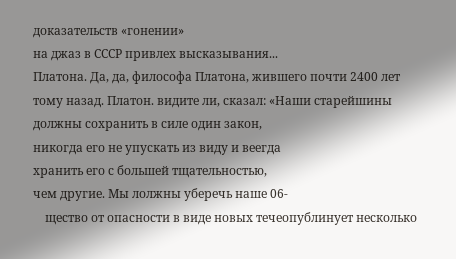доказательств «гонении»
на джаз в СССР привлех высказывания...
Платона. Да, да, философа Платона, жившего почти 2400 лет тому назад. Платон. видите ли, сказал: «Наши старейшины должны сохранить в силе один закон,
никогда его не упускать из виду и веегда
хранить его с большей тщательностью,
чем другие. Мы лолжны уберечь наше 06-
    щество от опасности в виде новых течеопублинует несколько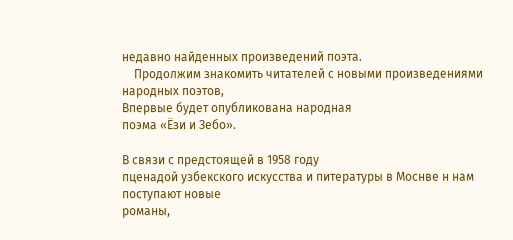недавно найденных произведений поэта.
    Продолжим знакомить читателей с новыми произведениями народных поэтов,
Впервые будет опубликована народная
поэма «Ёзи и Зебо».

В связи с предстоящей в 1958 году
пценадой узбекского искусства и питературы в Моснве н нам поступают новые
романы,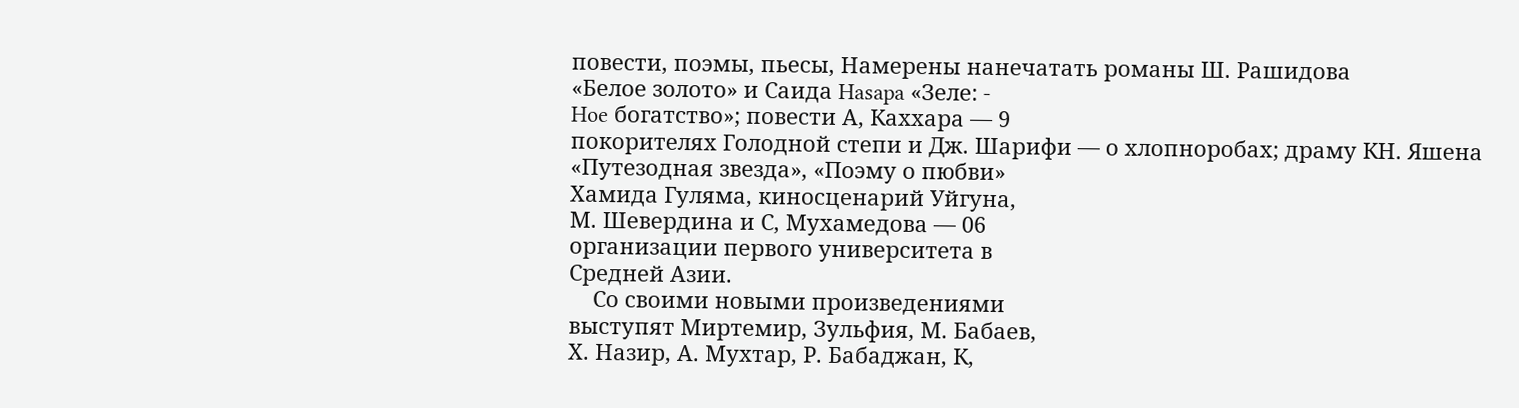повести, поэмы, пьесы, Намерены нанечатать романы Ш. Рашидова
«Белое золото» и Саида Hasapa «Зеле: -
Hoe богатство»; повести А, Каххара — 9
покорителях Голодной степи и Дж. Шарифи — о хлопноробах; драму КН. Яшена
«Путезодная звезда», «Поэму о пюбви»
Хамида Гуляма, киносценарий Уйгуна,
М. Шевердина и С, Мухамедова — 06
организации первого университета в
Средней Азии.
    Со своими новыми произведениями
выступят Миртемир, Зульфия, М. Бабаев,
Х. Назир, А. Мухтар, Р. Бабаджан, К,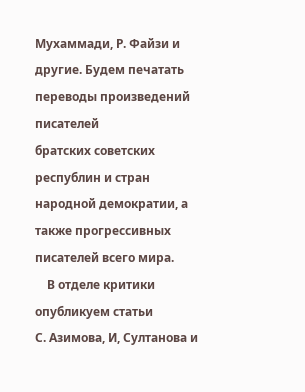Мухаммади, Р. Файзи и другие. Будем печатать переводы произведений писателей
братских советских республин и стран
народной демократии, а также прогрессивных писателей всего мира.
    В отделе критики опубликуем статьи
С. Азимова, И, Султанова и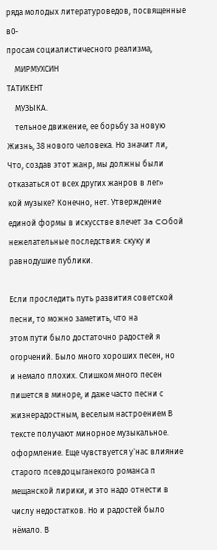ряда молодых литературоведов, посвященные в0-
просам социалистичесного реализма,
    МИРМУХСИН
ТАТИКЕНТ
    МУЗЫКА.
    тельное движение, ее борьбу за новую
Жизнь, 38 нового человека. Но значит ли,
Что, создав этот жанр, мы должны были
отказаться от всех других жанров в лег»
кой музыке? Конечно, нет. Утверждение
единой формы в искусстве влечет 3a COбой нежелательные последствия: скуку и
равнодушие публики.

Если проследить путь развития советской песни, то можно заметить, что на
этом пути было достаточно радостей я
огорчений. Было много хороших песен, но
и немало плохих. Слишком много песен
пишется в миноре, и даже часто песни с
жизнерадостным, веселым настроением В
тексте получают минорное музыкальное.
оформление. Еще чувствуется у`нас влияние старого псевдоцыганекого романса п
мещанской лирики, и это надо отнести в
числу недостатков. Но и радостей было нёмало. В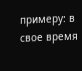примеру: в свое время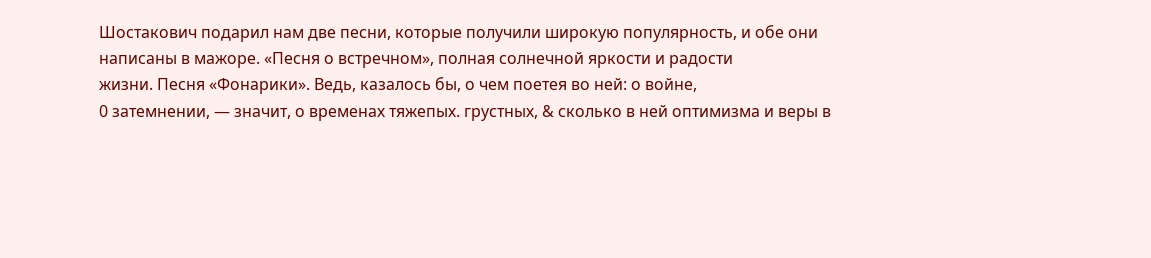Шостакович подарил нам две песни, которые получили широкую популярность, и обе они
написаны в мажоре. «Песня о встречном», полная солнечной яркости и радости
жизни. Песня «Фонарики». Ведь, казалось бы, о чем поетея во ней: о войне,
0 затемнении, — значит, о временах тяжепых. грустных, & сколько в ней оптимизма и веры в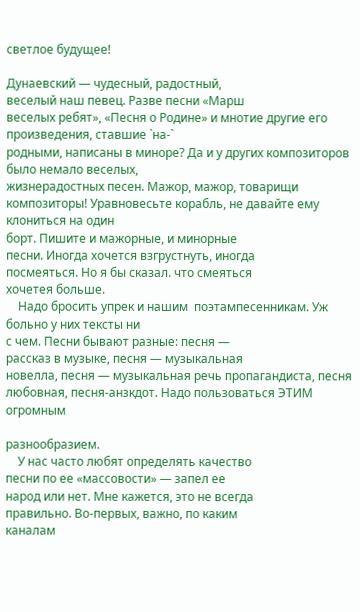светлое будущее!

Дунаевский — чудесный, радостный,
веселый наш певец. Разве песни «Марш
веселых ребят», «Песня о Родине» и мнотие другие его произведения, ставшие `на-`
родными, написаны в миноре? Да и у других композиторов было немало веселых,
жизнерадостных песен. Мажор, мажор, товарищи композиторы! Уравновесьте корабль, не давайте ему клониться на один
борт. Пишите и мажорные, и минорные
песни. Иногда хочется взгрустнуть, иногда
посмеяться. Но я бы сказал. что смеяться
хочетея больше.
    Надо бросить упрек и нашим  поэтампесенникам. Уж больно у них тексты ни
с чем. Песни бывают разные: песня —
рассказ в музыке, песня — музыкальная
новелла, песня — музыкальная речь пропагандиста, песня любовная, песня-анзкдот. Надо пользоваться ЭТИМ огромным

разнообразием.
    У нас часто любят определять качество
песни по ее «массовости» — запел ее
народ или нет. Мне кажется, это не всегда
правильно. Во-первых, важно, по каким
каналам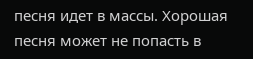песня идет в массы. Хорошая
песня может не попасть в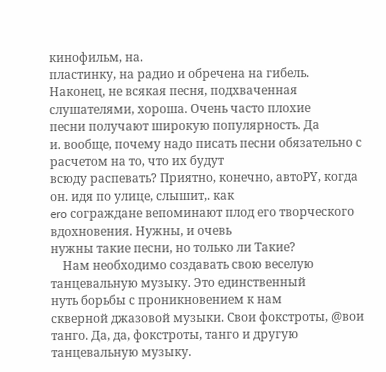кинофильм, на.
пластинку, на радио и обречена на гибель.
Наконец, не всякая песня, подхваченная
слушателями, хороша. Очень часто плохие
песни получают широкую популярность. Да
и. вообще, почему надо писать песни обязательно с расчетом на то, что их будут
всюду распевать? Приятно, конечно, автоPY, когда он. идя по улице, слышит,. как
ero сограждане вепоминают плод его творческого вдохновения. Нужны, и очевь
нужны такие песни, но только ли Такие?
    Нам необходимо создавать свою веселую
танцевальную музыку. Это единственный
нуть борьбы с проникновением к нам
скверной джазовой музыки. Свои фокстроты, @вои танго. Да, да, фокстроты, танго и другую танцевальную музыку.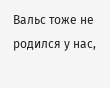Вальс тоже не родился у нас,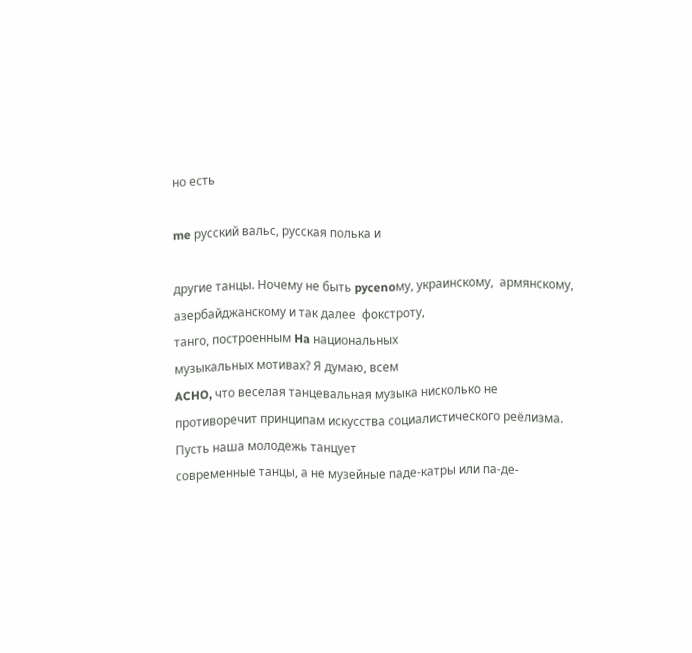но есть

me русский вальс, русская полька и

другие танцы. Ночему не быть pycenoму, украинскому,  армянскому, азербайджанскому и так далее  фокстроту,
танго, построенным Ha национальных
музыкальных мотивах? Я думаю, всем
ACHO, что веселая танцевальная музыка нисколько не противоречит принципам искусства социалистического реёлизма. Пусть наша молодежь танцует
современные танцы, а не музейные паде-катры или па-де-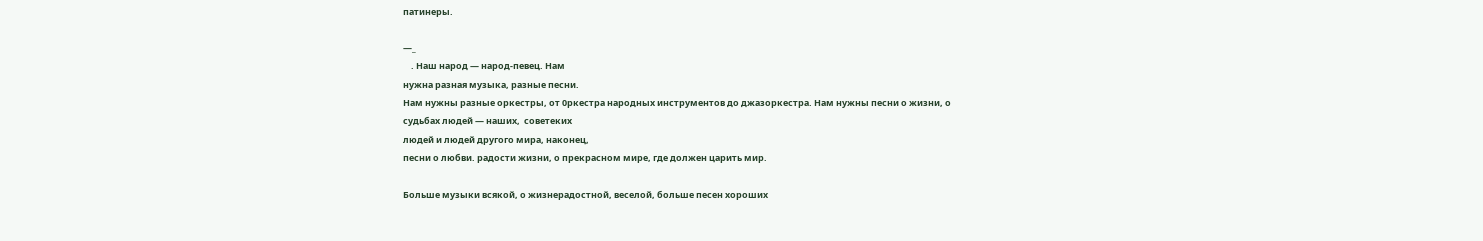патинеры.

—_
    . Наш народ — народ-певец. Нам
нужна разная музыка, разные песни.
Нам нужны разные оркестры, от 0ркестра народных инструментов до джазоркестра. Нам нужны песни о жизни, о
судьбах людей — наших,  советеких
людей и людей другого мира, наконец,
песни о любви. радости жизни, о прекрасном мире, где должен царить мир.

Больше музыки всякой, о жизнерадостной, веселой, больше песен хороших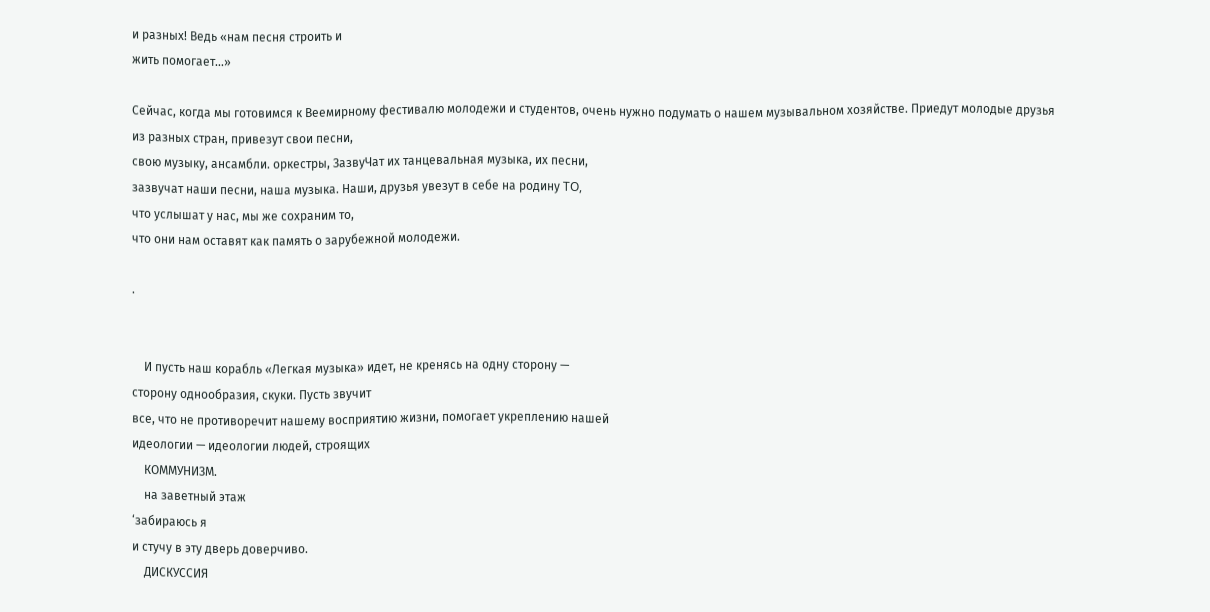и разных! Ведь «нам песня строить и
жить помогает...»

Сейчас, когда мы готовимся к Веемирному фестивалю молодежи и студентов, очень нужно подумать о нашем музывальном хозяйстве. Приедут молодые друзья
из разных стран, привезут свои песни,
свою музыку, ансамбли. оркестры, ЗазвуЧат их танцевальная музыка, их песни,
зазвучат наши песни, наша музыка. Наши, друзья увезут в себе на родину TO,
что услышат у нас, мы же сохраним то,
что они нам оставят как память о зарубежной молодежи.

.


    И пусть наш корабль «Легкая музыка» идет, не кренясь на одну сторону —
сторону однообразия, скуки. Пусть звучит
все, что не противоречит нашему восприятию жизни, помогает укреплению нашей
идеологии — идеологии людей, строящих
    КОММУНИЗМ.
    на заветный этаж
‘забираюсь я
и стучу в эту дверь доверчиво.
    ДИСКУССИЯ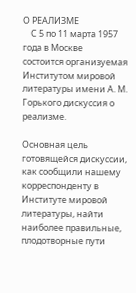О РЕАЛИЗМЕ
    С 5 по 11 марта 1957 года в Москве
состоится организуемая Институтом мировой литературы имени А. М. Горького дискуссия о реализме.

Основная цель готовящейся дискуссии,
как сообщили нашему корреспонденту в
Институте мировой литературы, найти
наиболее правильные, плодотворные пути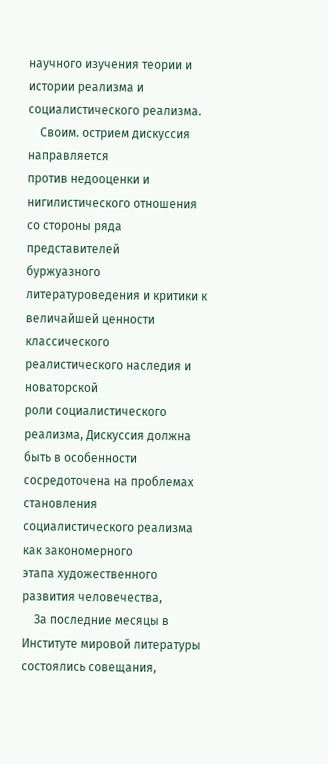научного изучения теории и истории реализма и социалистического реализма.
    Своим. острием дискуссия направляется
против недооценки и нигилистического отношения со стороны ряда представителей
буржуазного литературоведения и критики к величайшей ценности классического реалистического наследия и новаторской
роли социалистического реализма, Дискуссия должна быть в особенности сосредоточена на проблемах становления  социалистического реализма как закономерного
этапа художественного развития человечества,
    За последние месяцы в Институте мировой литературы состоялись совещания,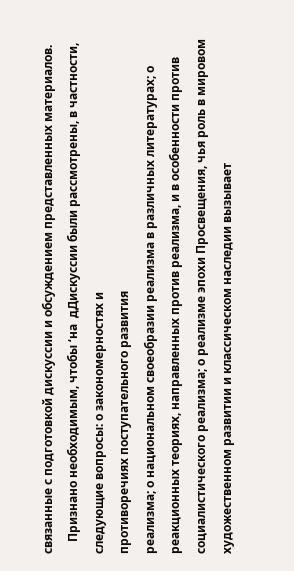связанные с подготовкой дискуссии и обсуждением представленных материалов.
    Признано необходимым, чтобы ‘на  дДискуссии были рассмотрены, в частности,
следующие вопросы: о закономерностях и
противоречиях поступательного развития
реализма; о национальном своеобразии реализма в различных литературах; о реакционных теориях, направленных против реализма, и в особенности против социалистического реализма; о реализме эпохи Просвещения, чья роль в мировом художественном развитии и классическом наследии вызывает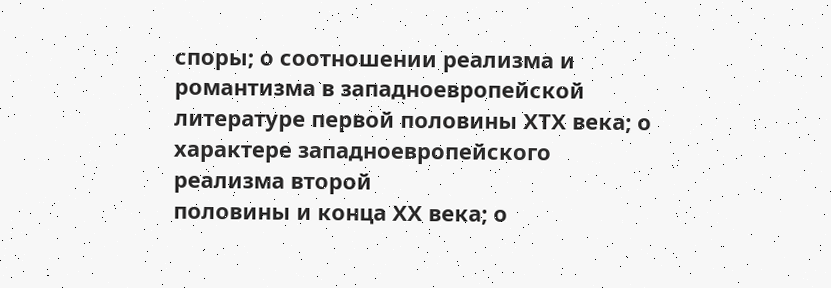споры; о соотношении реализма и
романтизма в западноевропейской литературе первой половины ХТХ века; о характере западноевропейского реализма второй
половины и конца ХХ века; о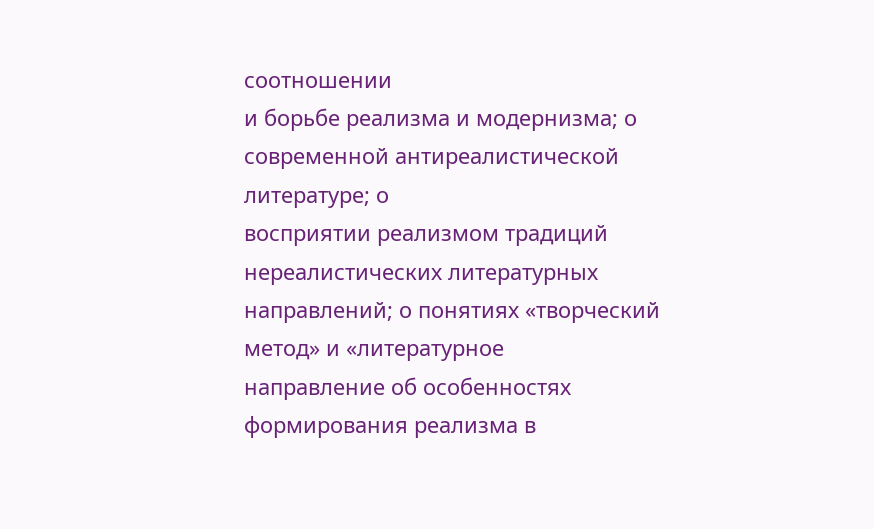соотношении
и борьбе реализма и модернизма; о современной антиреалистической литературе; о
восприятии реализмом традиций нереалистических литературных направлений; о понятиях «творческий метод» и «литературное
направление об особенностях формирования реализма в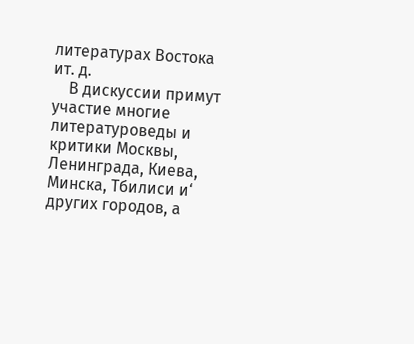литературах Востока ит. д.
    В дискуссии примут участие многие литературоведы и критики Москвы, Ленинграда, Киева, Минска, Тбилиси и‘ других городов, а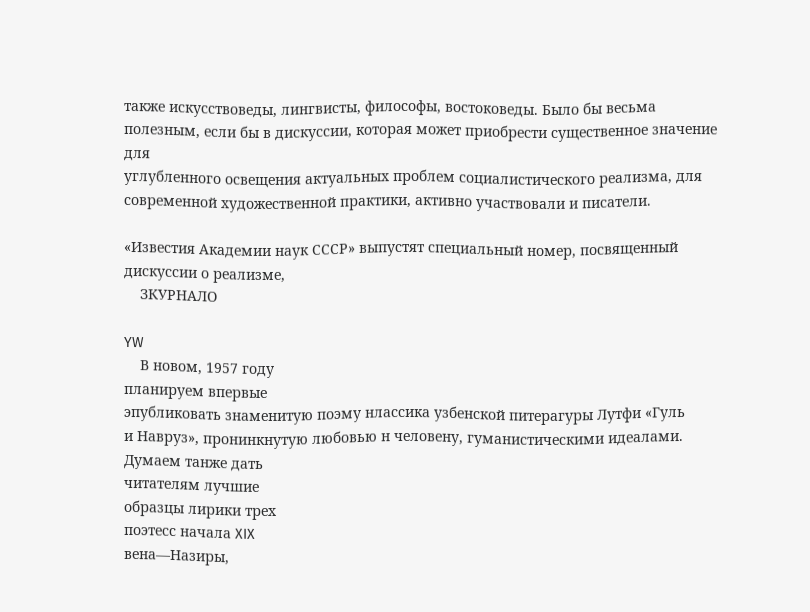также искусствоведы, лингвисты, философы, востоковеды. Было бы весьма полезным, если бы в дискуссии, которая может приобрести существенное значение для
углубленного освещения актуальных проблем социалистического реализма, для современной художественной практики, активно участвовали и писатели.

«Известия Академии наук СССР» выпустят специальный номер, посвященный
дискуссии о реализме,
    ЗКУРНАЛО

YW
    В новом, 1957 году
планируем впервые
эпубликовать знаменитую поэму нлассика узбенской питерагуры Лутфи «Гуль
и Навруз», пронинкнутую любовью н человену, гуманистическими идеалами.
Думаем танже дать
читателям лучшие
образцы лирики трех
поэтесс начала XIX
вена—Назиры,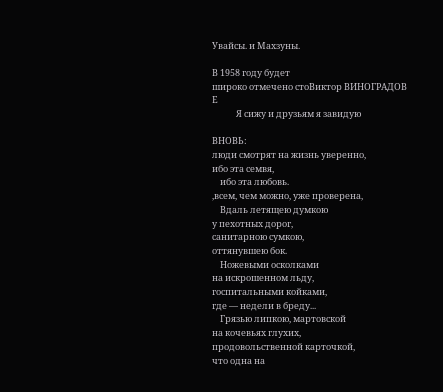Увайсы. и Махзуны.

В 1958 году будет
широко отмечено стоВиктор ВИНОГРАДОВ
Е
            Я сижу и друзьям я завидую

ВНОВЬ:
люди смотрят на жизнь уверенно,
ибо эта семвя,
    ибо эта любовь.
‚всем, чем можно, уже проверена,
    Вдаль летящею думкою
у пехотных дорог,
санитарною сумкою,
оттянувшею бок.
    Ножевыми осколками
на искрошенном льду,
госпитальными койками,
где — недели в бреду...
    Грязью липкою, мартовской
на кочевьях глухих,
продовольственной карточкой,
что одна на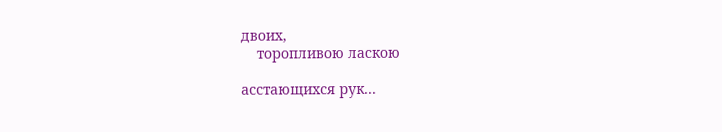двоих,
    торопливою ласкою

асстающихся рук...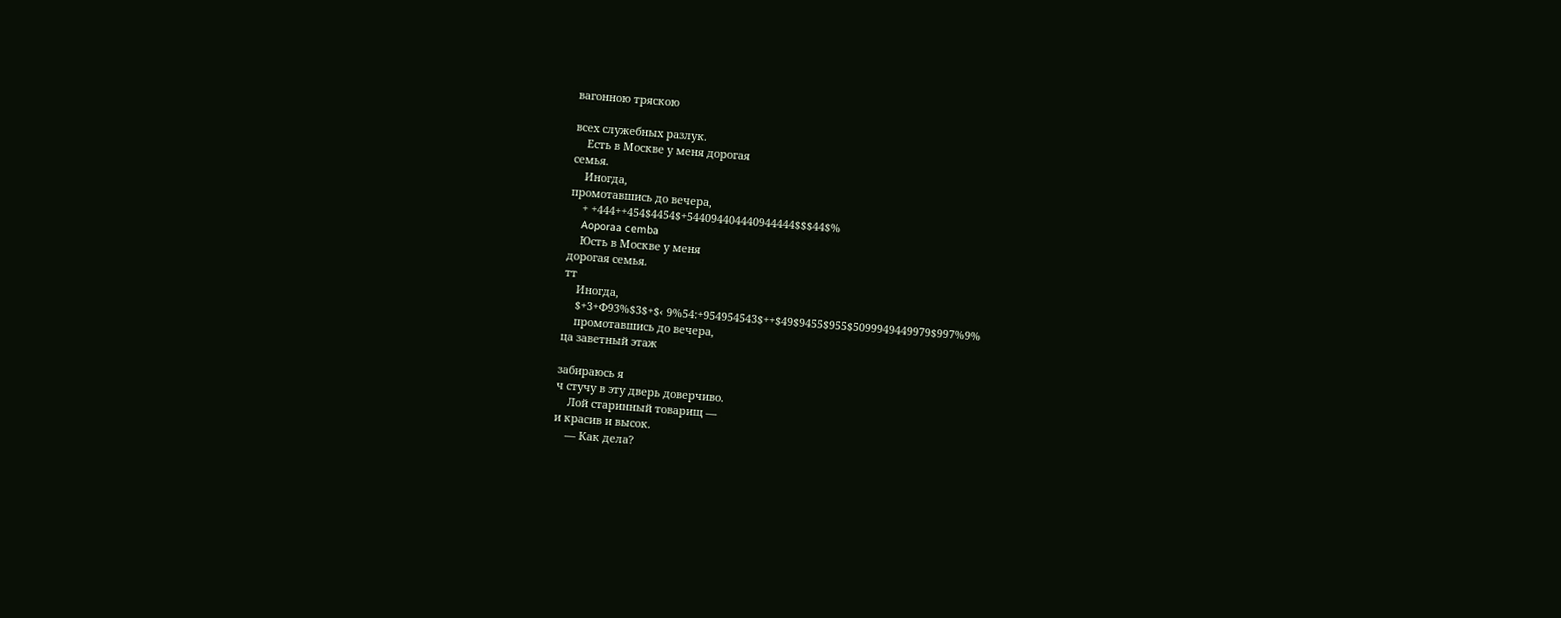вагонною тряскою

всех служебных разлук.
    Есть в Москве у меня дорогая
семья.
    Иногда,
промотавшись до вечера,
    + +444++454$4454$+544094404440944444$$$44$%
    Aoporaa cemba
    Юсть в Москве у меня
дорогая семья.
тт
    Иногда,
    $+3+Ф93%$3$+$‹ 9%54:+954954543$++$49$9455$955$5099949449979$997%9%
    промотавшись до вечера,
ца заветный этаж

забираюсь я
ч стучу в эту дверь доверчиво.
    Лой старинный товарищ —
и красив и высок.
    — Как дела?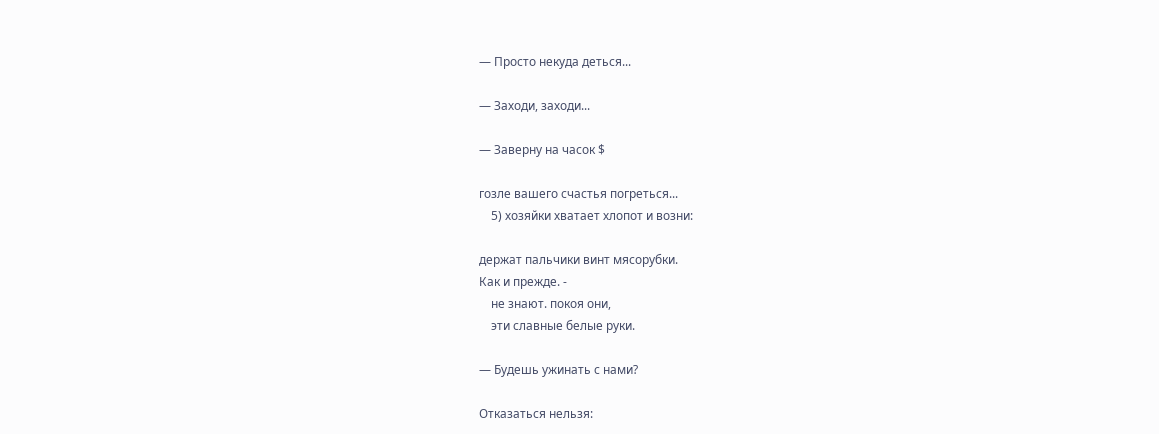— Просто некуда деться...

— Заходи, заходи...

— Заверну на часок $

гозле вашего счастья погреться...
    5) хозяйки хватает хлопот и возни:

держат пальчики винт мясорубки.
Как и прежде. -
    не знают. покоя они,
    эти славные белые руки.

— Будешь ужинать с нами?

Отказаться нельзя: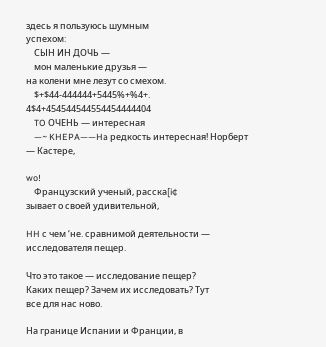здесь я пользуюсь шумным
успехом:
    СЫН ИН ДОЧЬ —
    мон маленькие друзья —
на колени мне лезут со смехом.
    $+$44-444444+5445%+%4+. 4$4+454544544554454444404
    TO ОЧЕНЬ — интересная
    —~ KHEPA——Ha редкость интересная! Норберт — Кастере,

wo!
    Французский ученый, расска[i¢
зывает о своей удивительной,

HH с чем ‘не. сравнимой деятельности — исследователя пещер.

Что это такое — исследование пещер?
Каких пещер? Зачем их исследовать? Тут
все для нас ново.

На границе Испании и Франции, в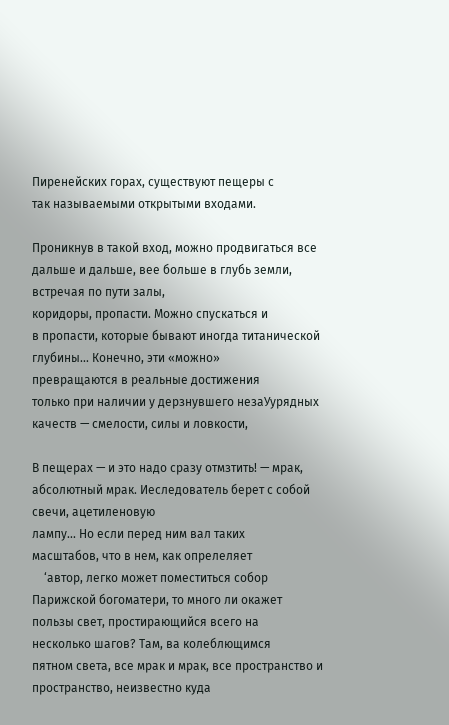Пиренейских горах, существуют пещеры с
так называемыми открытыми входами.

Проникнув в такой вход, можно продвигаться все дальше и дальше, вее больше в глубь земли, встречая по пути залы,
коридоры, пропасти. Можно спускаться и
в пропасти, которые бывают иногда титанической глубины... Конечно, эти «можно»
превращаются в реальные достижения
только при наличии у дерзнувшего незаУурядных качеств — смелости, силы и ловкости,

В пещерах — и это надо сразу отмзтить! — мрак, абсолютный мрак. Иеследователь берет с собой свечи, ацетиленовую
лампу... Но если перед ним вал таких
масштабов, что в нем, как опрелеляет
    ‘автор, легко может поместиться собор Парижской богоматери, то много ли окажет
пользы свет, простирающийся всего на
несколько шагов? Там, ва колеблющимся
пятном света, все мрак и мрак, все пространство и пространство, неизвестно куда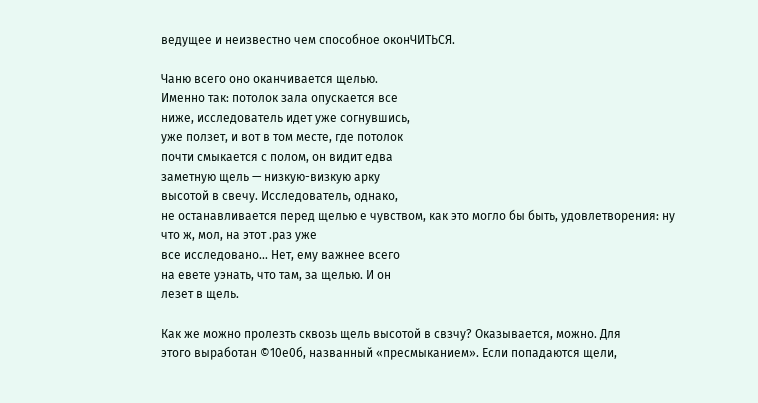ведущее и неизвестно чем способное оконЧИТЬСЯ.

Чаню всего оно оканчивается щелью.
Именно так: потолок зала опускается все
ниже, исследователь идет уже согнувшись,
уже ползет, и вот в том месте, где потолок
почти смыкается с полом, он видит едва
заметную щель — низкую-визкую арку
высотой в свечу. Исследователь, однако,
не останавливается перед щелью е чувством, как это могло бы быть, удовлетворения: ну что ж, мол, на этот .раз уже
все исследовано... Нет, ему важнее всего
на евете уэнать, что там, за щелью. И он
лезет в щель.

Как же можно пролезть сквозь щель высотой в свзчу? Оказывается, можно. Для
этого выработан ©10е0б, названный «пресмыканием». Если попадаются щели,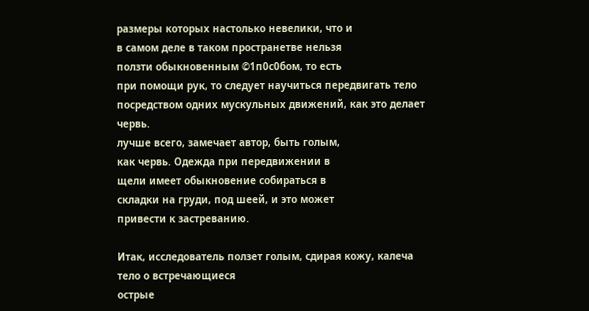размеры которых настолько невелики, что и
в самом деле в таком пространетве нельзя
ползти обыкновенным ©1п0с0бом, то есть
при помощи рук, то следует научиться передвигать тело посредством одних мускульных движений, как это делает червь.
лучше всего, замечает автор, быть голым,
как червь. Одежда при передвижении в
щели имеет обыкновение собираться в
складки на груди, под шеей, и это может
привести к застреванию.

Итак, исследователь ползет голым, сдирая кожу, калеча тело о встречающиеся
острые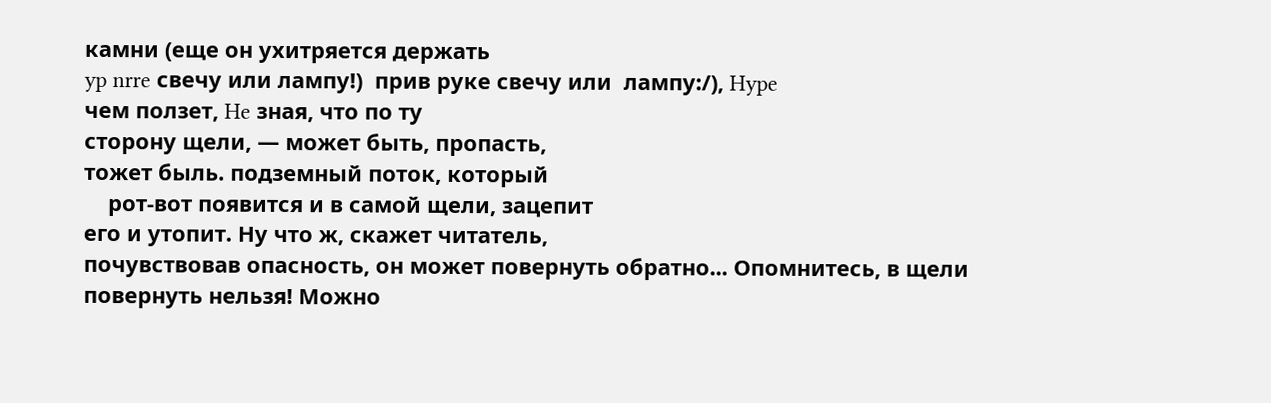камни (еще он ухитряется держать
yp nrre свечу или лампу!)  прив руке свечу или  лампу:/), Hype
чем ползет, He зная, что по ту
сторону щели, — может быть, пропасть,
тожет быль. подземный поток, который
    рот-вот появится и в самой щели, зацепит
его и утопит. Ну что ж, скажет читатель,
почувствовав опасность, он может повернуть обратно... Опомнитесь, в щели повернуть нельзя! Можно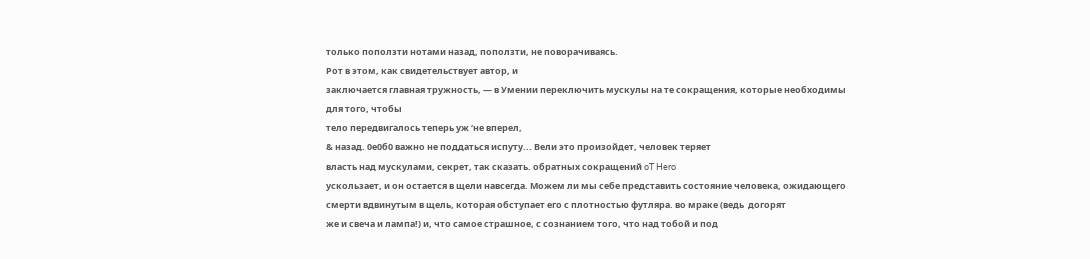только поползти нотами назад, поползти, не поворачиваясь.
Рот в этом, как свидетельствует автор, и
заключается главная тружность, — в Умении переключить мускулы на те сокращения, которые необходимы для того, чтобы
тело передвигалось теперь уж ‘не вперел,
& назад. 0е0б0 важно не поддаться испуту... Вели это произойдет, человек теряет
власть над мускулами, секрет, так сказать. обратных сокращений oT Hero
ускользает, и он остается в щели навсегда. Можем ли мы себе представить состояние человека, ожидающего смерти вдвинутым в щель, которая обступает его с плотностью футляра. во мраке (ведь  догорят
же и свеча и лампа!) и, что самое страшное, с сознанием того, что над тобой и под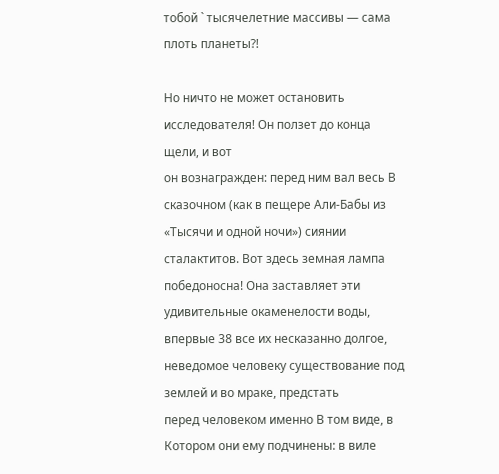тобой ` тысячелетние массивы — сама
плоть планеты?!

Но ничто не может остановить исследователя! Он ползет до конца щели, и вот
он вознагражден: перед ним вал весь В
сказочном (как в пещере Али-Бабы из
«Тысячи и одной ночи») сиянии сталактитов. Вот здесь земная лампа победоносна! Она заставляет эти удивительные окаменелости воды, впервые 38 все их несказанно долгое, неведомое человеку существование под землей и во мраке, предстать
перед человеком именно В том виде, в Котором они ему подчинены: в виле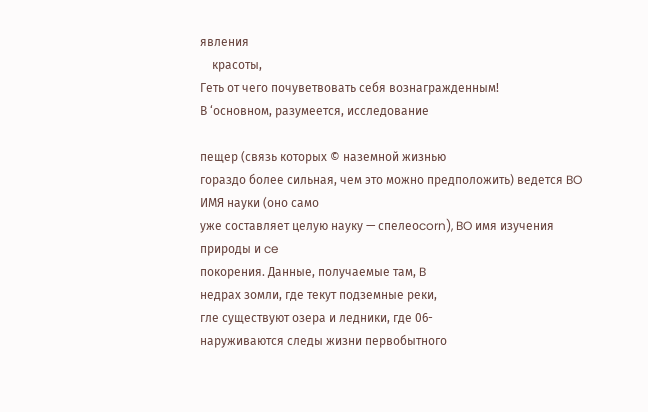явления
    красоты,
Геть от чего почуветвовать себя вознагражденным!
В ‘основном, разумеется, исследование

пещер (связь которых © наземной жизнью
гораздо более сильная, чем это можно предположить) ведется BO ИМЯ науки (оно само
уже составляет целую науку — спелеоcorn), BO имя изучения природы и ce
покорения. Данные, получаемые там, B
недрах зомли, где текут подземные реки,
гле существуют озера и ледники, где 06-
наруживаются следы жизни первобытного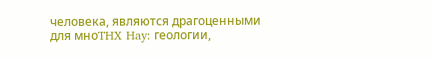человека, являются драгоценными для мноTHX Hay: геологии,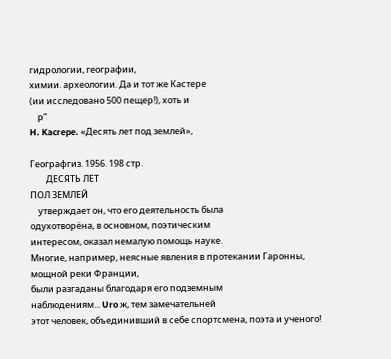гидрологии, географии,
химии. археологии. Да и тот же Кастере
(ии исследовано 500 пещер!), хоть и
    р”
H. Kacrepe. «Десять лет под землей»,

Географгиз. 1956. 198 стр.
        ДЕСЯТЬ ЛЕТ
ПОЛ ЗЕМЛЕЙ
    утверждает он, что его деятельность была
одухотворёна, в основном, поэтическим
интересом, оказал немалую помощь науке.
Многие, например, неясные явления в протекании Гаронны, мощной реки Франции,
были разгаданы благодаря его подземным
наблюдениям... Uro ж, тем замечательней
этот человек, объединивший в себе спортсмена, поэта и ученого!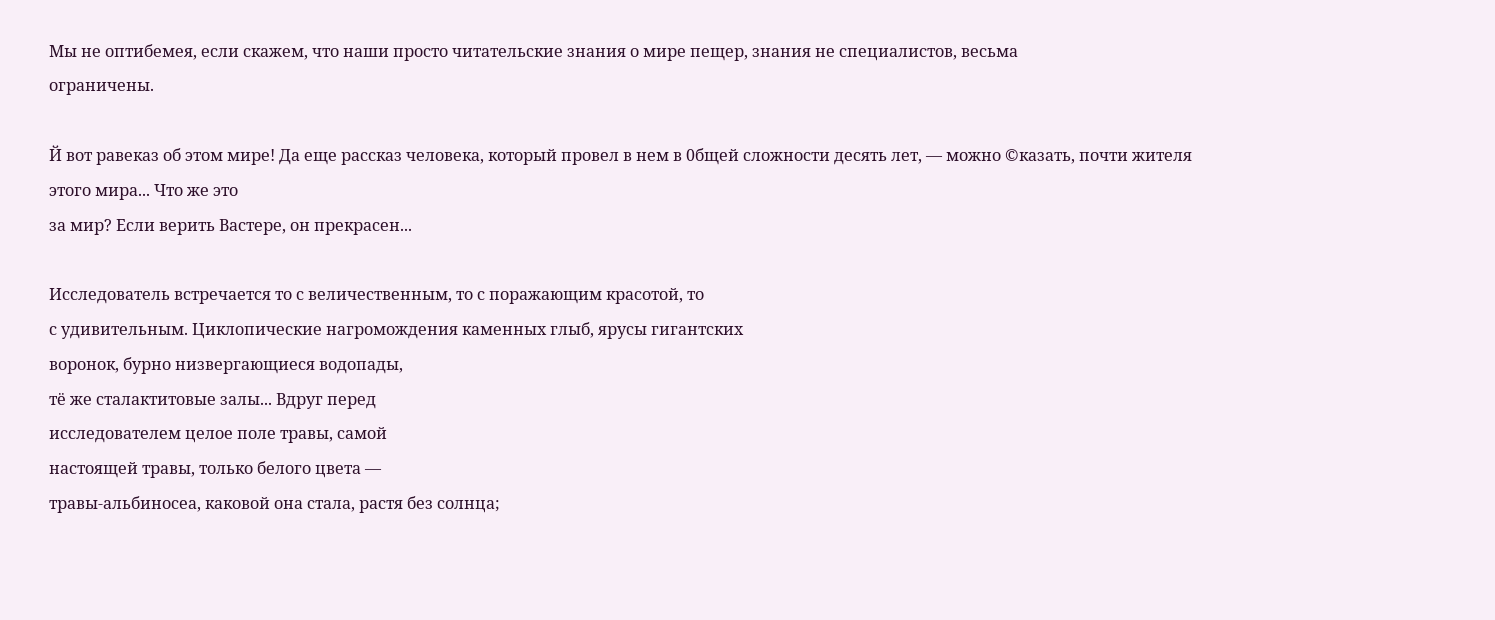Мы не оптибемея, если скажем, что наши просто читательские знания о мире пещер, знания не специалистов, весьма
ограничены.

Й вот равеказ об этом мире! Да еще рассказ человека, который провел в нем в 0бщей сложности десять лет, — можно ©казать, почти жителя этого мира... Что же это
за мир? Если верить Вастере, он прекрасен...

Исследователь встречается то с величественным, то с поражающим красотой, то
с удивительным. Циклопические нагромождения каменных глыб, ярусы гигантских
воронок, бурно низвергающиеся водопады,
тё же сталактитовые залы... Вдруг перед
исследователем целое поле травы, самой
настоящей травы, только белого цвета —
травы-альбиносеа, каковой она стала, растя без солнца;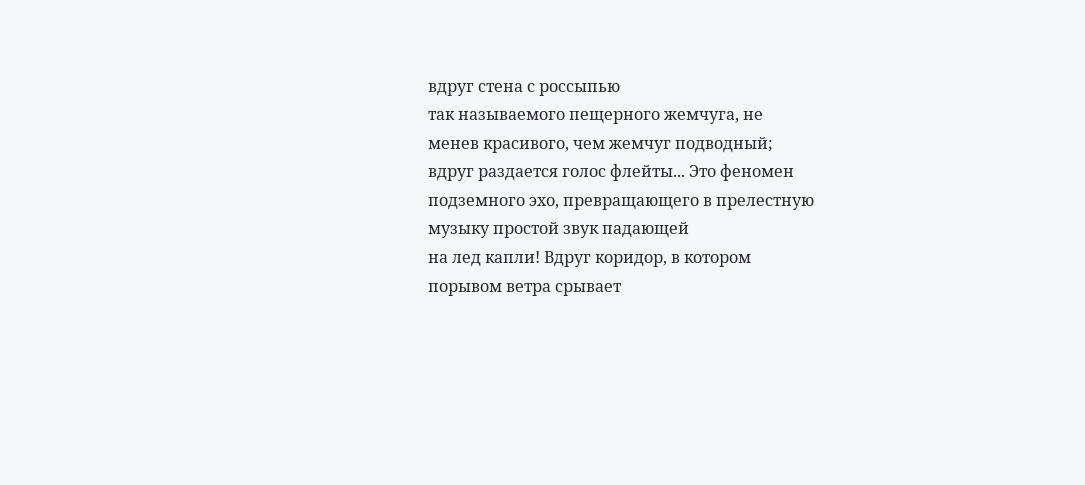вдруг стена с россыпью
так называемого пещерного жемчуга, не
менев красивого, чем жемчуг подводный;
вдруг раздается голос флейты... Это феномен подземного эхо, превращающего в прелестную музыку простой звук падающей
на лед капли! Вдруг коридор, в котором
порывом ветра срывает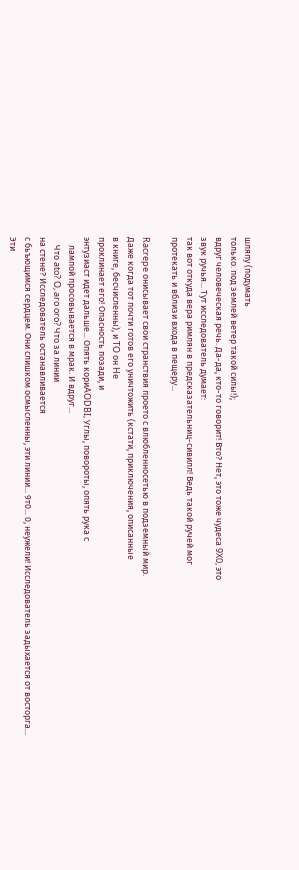шляпу (подумать
только. под землей ветер такой силы!);
вдруг человеческая речь. Да-да, кто-то говорит! Вто? Нет, это тоже чудеса 9X0, это
звук ручья... Тут исследователь думает:
так вот откуда вера римлян в предсказательниц-сивилл! Ведь такой ручей мог
протекать и вблизи входа в пещеру...

Racrepe онисывает свои странствия проето с влюбленносетью в подземный мир.
Даже когда тот почти готов его уничтожить (кстати, приключения, описанные
в книге, бесчисленны), и TO он He
проклинает его! Опасность позади, и
энтузиаст идет дальше... Опять кориAODBI, Углы, повороты, опять рука с
    лампой просовывается в мрак. И вдруг...
    Что ato? O, aro oro? Что за линии
на стене? Исследователь останавливается
с бьъющимся сердцем. Они слишком осмысленны, эти линии... 9т0... 0, неужели! Исследователь задыхается от восторга... Эти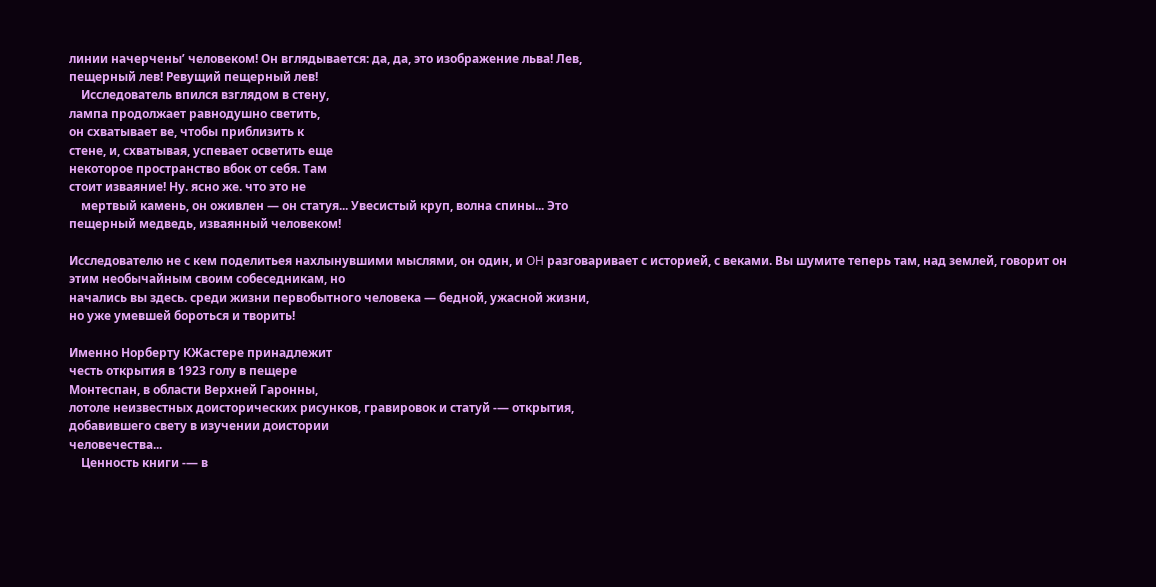линии начерчены’ человеком! Он вглядывается: да, да, это изображение льва! Лев,
пещерный лев! Ревущий пещерный лев!
    Исследователь впился взглядом в стену,
лампа продолжает равнодушно светить,
он схватывает ве, чтобы приблизить к
стене, и, схватывая, успевает осветить еще
некоторое пространство вбок от себя. Там
стоит изваяние! Ну. ясно же. что это не
    мертвый камень, он оживлен — он статуя... Увесистый круп, волна спины... Это
пещерный медведь, изваянный человеком!

Исследователю не с кем поделитьея нахлынувшими мыслями, он один, и OH разговаривает с историей, с веками. Вы шумите теперь там, над землей, говорит он
этим необычайным своим собеседникам, но
начались вы здесь. среди жизни первобытного человека — бедной, ужасной жизни,
но уже умевшей бороться и творить!

Именно Норберту КЖастере принадлежит
честь открытия в 1923 голу в пещере
Монтеспан, в области Верхней Гаронны,
лотоле неизвестных доисторических рисунков, гравировок и статуй -— открытия,
добавившего свету в изучении доистории
человечества...
    Ценность книги -— в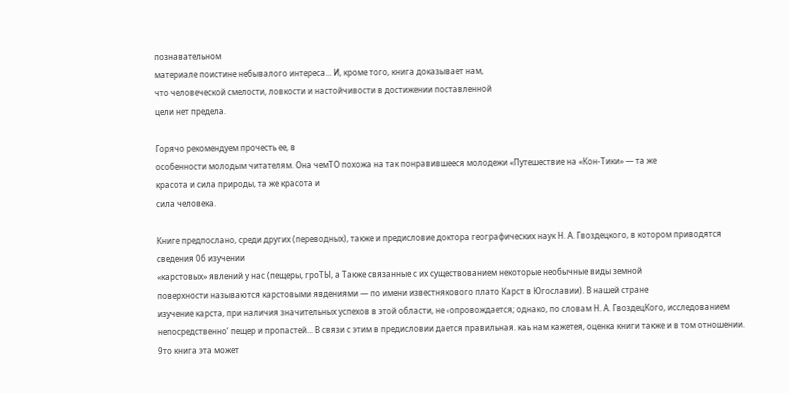познавательном
материале поистине небывалого интереса... И, кроме того, книга доказывает нам,
что человеческой смелости, ловкости и настойчивости в достижении поставленной
цели нет предела.

Горячо рекомендуем прочесть ее, в
особенности молодым читателям. Она чемTO похожа на так понравившееся молодежи «Путешествие на «Кон-Тики» — та же
красота и сила природы, та же красота и
сила человека.

Книге предпослано, среди других (переводных), также и предисловие доктора географических наук Н. А. Гвоздецкого, в котором приводятся сведения 0б изучении
«карстовых» явлений у нас (пещеры, гроТЫ, а Также связанные с их существованием некоторые необычные виды земной
поверхности называются карстовыми явдениями — по имени известнякового плато Карст в Югославии). В нашей стране
изучение карста, при наличия значительных успехов в этой области, не ‹опровождается; однако, по словам Н. А. ГвоздецКого, исследованием непосредственно‘ пещер и пропастей... В связи с этим в предисловии дается правильная. каь нам кажетея, оценка книги также и в том отношении. 9то книга эта может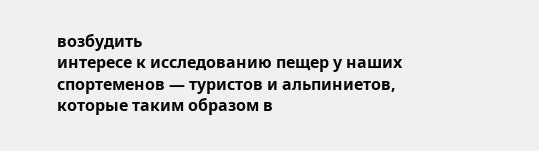возбудить
интересе к исследованию пещер у наших
спортеменов — туристов и альпиниетов,
которые таким образом в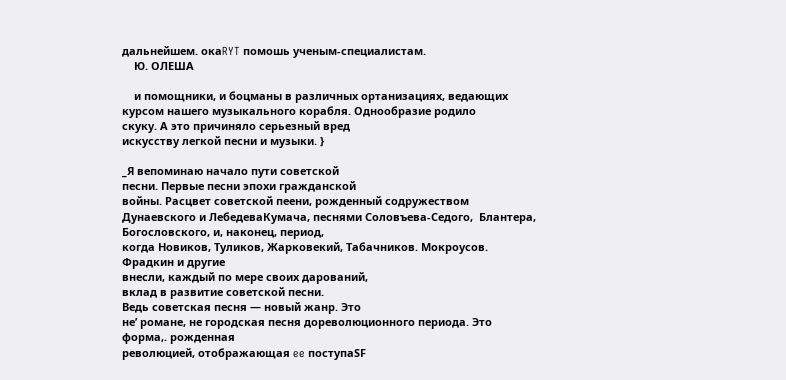дальнейшем. окаRYT помошь ученым-специалистам.
    Ю. ОЛЕША

    и помощники, и боцманы в различных ортанизациях, ведающих курсом нашего музыкального корабля. Однообразие родило
скуку. А это причиняло серьезный вред
искусству легкой песни и музыки. }

_Я вепоминаю начало пути советской
песни. Первые песни эпохи гражданской
войны. Расцвет советской пеени, рожденный содружеством Дунаевского и ЛебедеваКумача, песнями Соловъева-Седого,  Блантера, Богословского, и, наконец, период,
когда Новиков, Туликов, Жарковекий, Табачников. Мокроусов. Фрадкин и другие
внесли, каждый по мере своих дарований,
вклад в развитие советской песни.
Ведь советская песня — новый жанр. Это
не’ романе, не городская песня дореволюционного периода. Это форма,. рожденная
революцией, отображающая ee поступаSF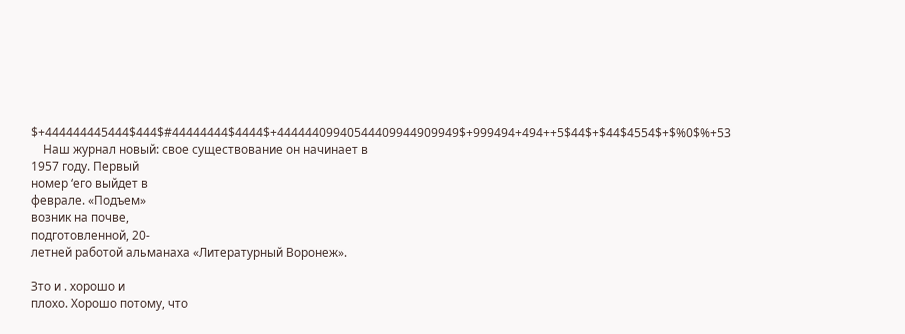$+444444445444$444$#44444444$4444$+44444409940544409944909949$+999494+494++5$44$+$44$4554$+$%0$%+53
    Наш журнал новый: свое существование он начинает в
1957 году. Первый
номер ‘его выйдет в
феврале. «Подъем»
возник на почве,
подготовленной, 20-
летней работой альманаха «Литературный Воронеж».

Зто и . хорошо и
плохо. Хорошо потому, что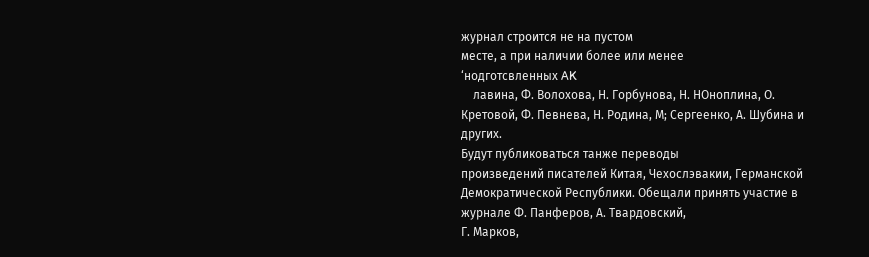журнал строится не на пустом
месте, а при наличии более или менее
‘нодготсвленных AK
    лавина, Ф. Волохова, Н. Горбунова, Н. НОноплина, О. Кретовой, Ф. Певнева, Н. Родина, М; Сергеенко, А. Шубина и других.
Будут публиковаться танже переводы
произведений писателей Китая, Чехослэвакии, Германской Демократической Республики. Обещали принять участие в
журнале Ф. Панферов, А. Твардовский,
Г. Марков,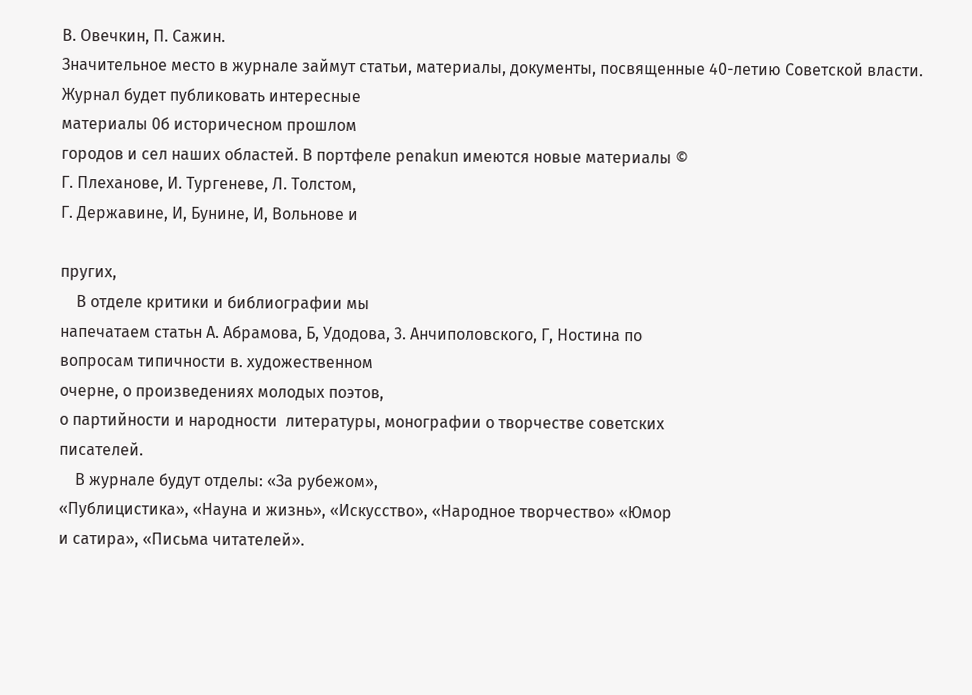В. Овечкин, П. Сажин.
Значительное место в журнале займут статьи, материалы, документы, посвященные 40-летию Советской власти.
Журнал будет публиковать интересные
материалы 0б историчесном прошлом
городов и сел наших областей. В портфеле penakun имеются новые материалы ©
Г. Плеханове, И. Тургеневе, Л. Толстом,
Г. Державине, И, Бунине, И, Вольнове и

пругих,
    В отделе критики и библиографии мы
напечатаем статьн А. Абрамова, Б, Удодова, 3. Анчиполовского, Г, Ностина по
вопросам типичности в. художественном
очерне, о произведениях молодых поэтов,
о партийности и народности  литературы, монографии о творчестве советских
писателей.
    В журнале будут отделы: «За рубежом»,
«Публицистика», «Науна и жизнь», «Искусство», «Народное творчество» «Юмор
и сатира», «Письма читателей».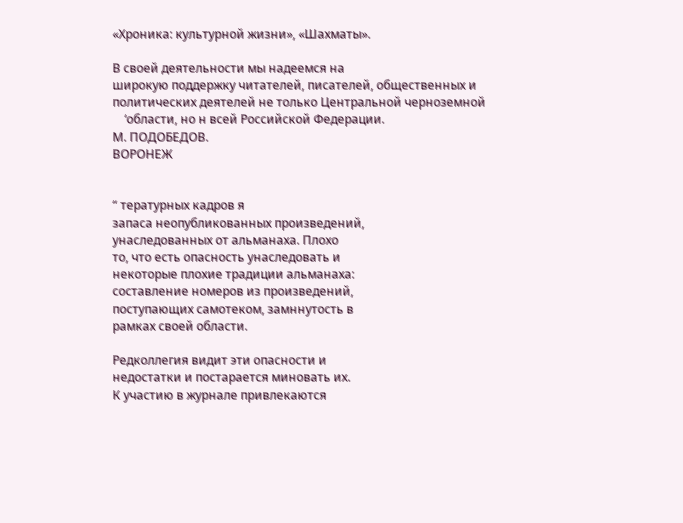«Хроника: культурной жизни», «Шахматы».

В своей деятельности мы надеемся на
широкую поддержку читателей, писателей, общественных и политических деятелей не только Центральной черноземной
    ‘области, но н всей Российской Федерации.
М. ПОДОБЕДОВ.
ВОРОНЕЖ


“ тературных кадров я
запаса неопубликованных произведений,
унаследованных от альманаха. Плохо
то, что есть опасность унаследовать и
некоторые плохие традиции альманаха:
составление номеров из произведений,
поступающих самотеком, замннутость в
рамках своей области.

Редколлегия видит эти опасности и
недостатки и постарается миновать их.
К участию в журнале привлекаются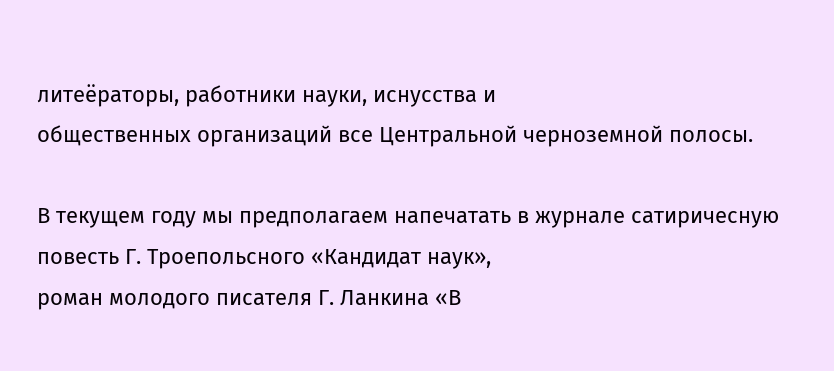литеёраторы, работники науки, иснусства и
общественных организаций все Центральной черноземной полосы.

В текущем году мы предполагаем напечатать в журнале сатиричесную повесть Г. Троепольсного «Кандидат наук»,
роман молодого писателя Г. Ланкина «В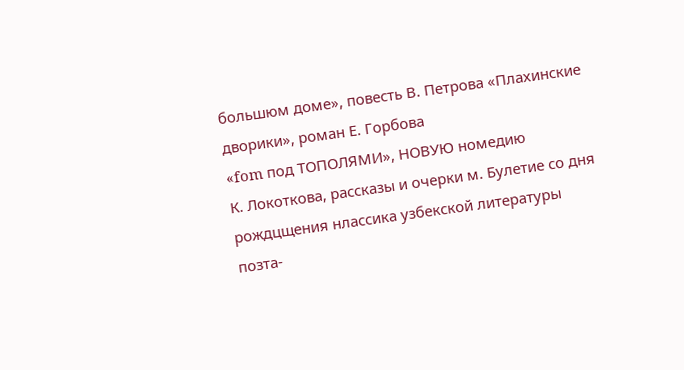большюм доме», повесть В. Петрова «Плахинские дворики», роман Е. Горбова
«fom под ТОПОЛЯМИ», НОВУЮ номедию
К. Локоткова, рассказы и очерки м. Булетие со дня рождцщения нлассика узбекской литературы позта-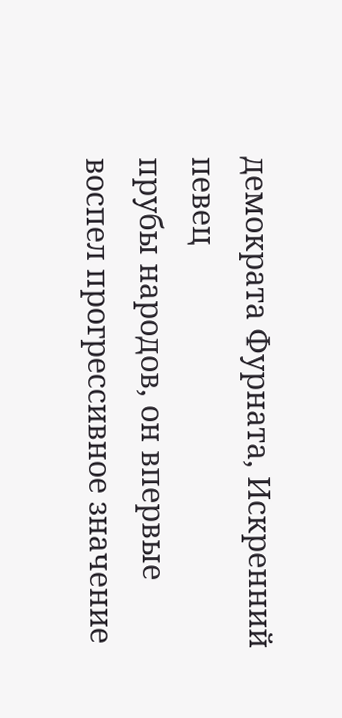демократа Фурната, Искренний певец
прубы народов, он впервые воспел прогрессивное значение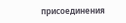присоединения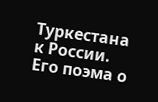Туркестана к России. Его поэма о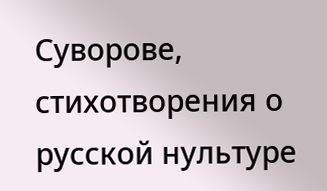Суворове, стихотворения о русской нультуре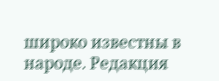широко известны в народе. Редакция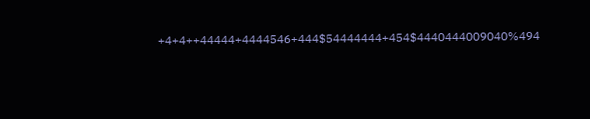+4+4++44444+4444546+444$54444444+454$4440444009040%494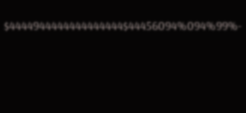$4444944444444444444$44456094%094%99%-